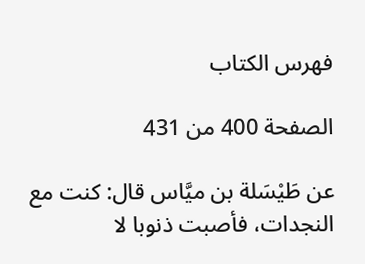فهرس الكتاب

الصفحة 400 من 431

عن طَيْسَلة بن ميَّاس قال: كنت مع النجدات، فأصبت ذنوبا لا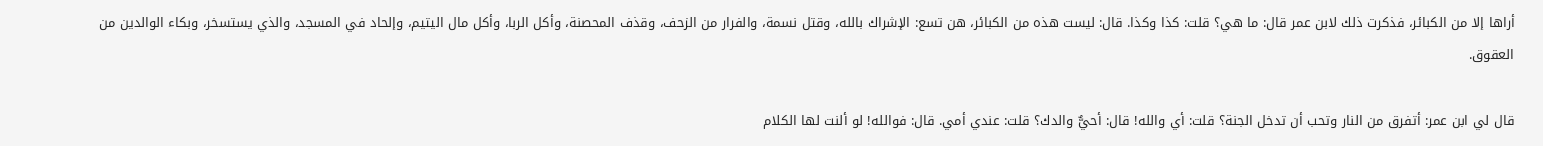أراها إلا من الكبائر، فذكرت ذلك لابن عمر قال: ما هي؟ قلت: كذا وكذا. قال: ليست هذه من الكبائر، هن تسع: الإشراك بالله، وقتل نسمة، والفرار من الزحف، وقذف المحصنة، وأكل الربا، وأكل مال اليتيم، وإلحاد في المسجد، والذي يستسخر، وبكاء الوالدين من العقوق.

قال لي ابن عمر: أتفرق من النار وتحب أن تدخل الجنة؟ قلت: أي والله! قال: أحيٌّ والدك؟ قلت: عندي أمي. قال: فوالله! لو ألنت لها الكلام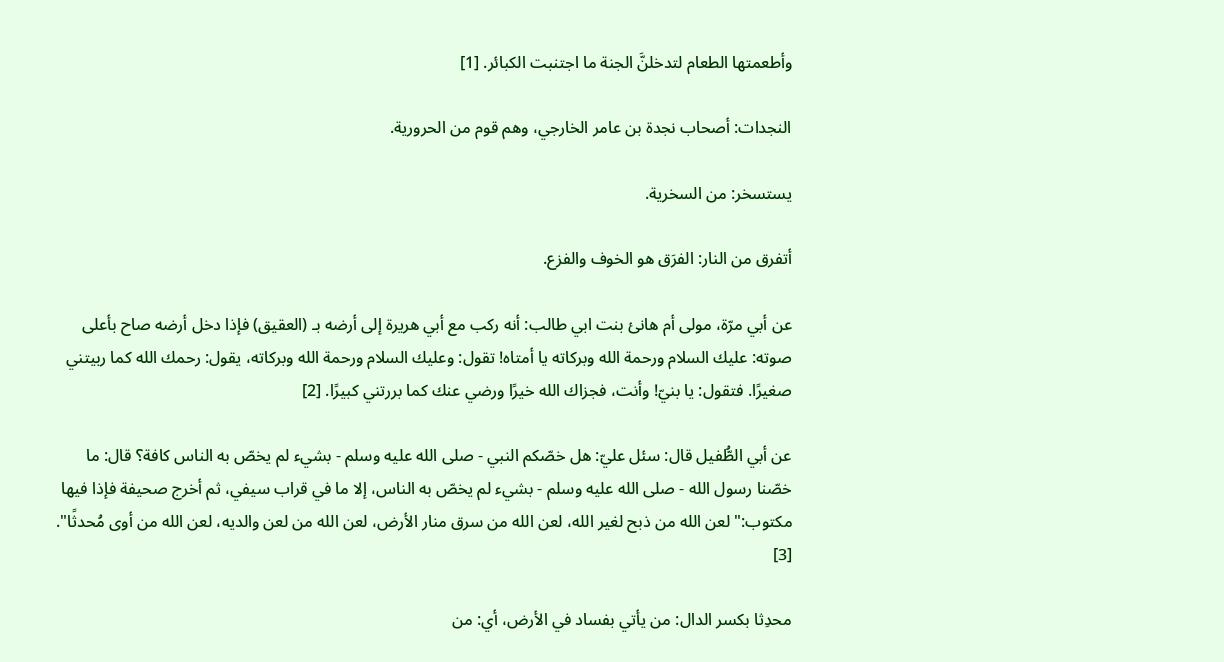وأطعمتها الطعام لتدخلنَّ الجنة ما اجتنبت الكبائر. [1]

النجدات: أصحاب نجدة بن عامر الخارجي، وهم قوم من الحرورية.

يستسخر: من السخرية.

أتفرق من النار: الفرَق هو الخوف والفزع.

عن أبي مرّة، مولى أم هانئ بنت ابي طالب: أنه ركب مع أبي هريرة إلى أرضه بـ (العقيق) فإذا دخل أرضه صاح بأعلى صوته: عليك السلام ورحمة الله وبركاته يا أمتاه! تقول: وعليك السلام ورحمة الله وبركاته، يقول: رحمك الله كما ربيتني صغيرًا. فتقول: يا بنيّ! وأنت، فجزاك الله خيرًا ورضي عنك كما بررتني كبيرًا. [2]

عن أبي الطُّفيل قال: سئل عليّ: هل خصّكم النبي - صلى الله عليه وسلم - بشيء لم يخصّ به الناس كافة؟ قال: ما خصّنا رسول الله - صلى الله عليه وسلم - بشيء لم يخصّ به الناس، إلا ما في قراب سيفي، ثم أخرج صحيفة فإذا فيها مكتوب:"لعن الله من ذبح لغير الله، لعن الله من سرق منار الأرض، لعن الله من لعن والديه، لعن الله من أوى مُحدثًا". [3]

محدِثا بكسر الدال: من يأتي بفساد في الأرض، أي: من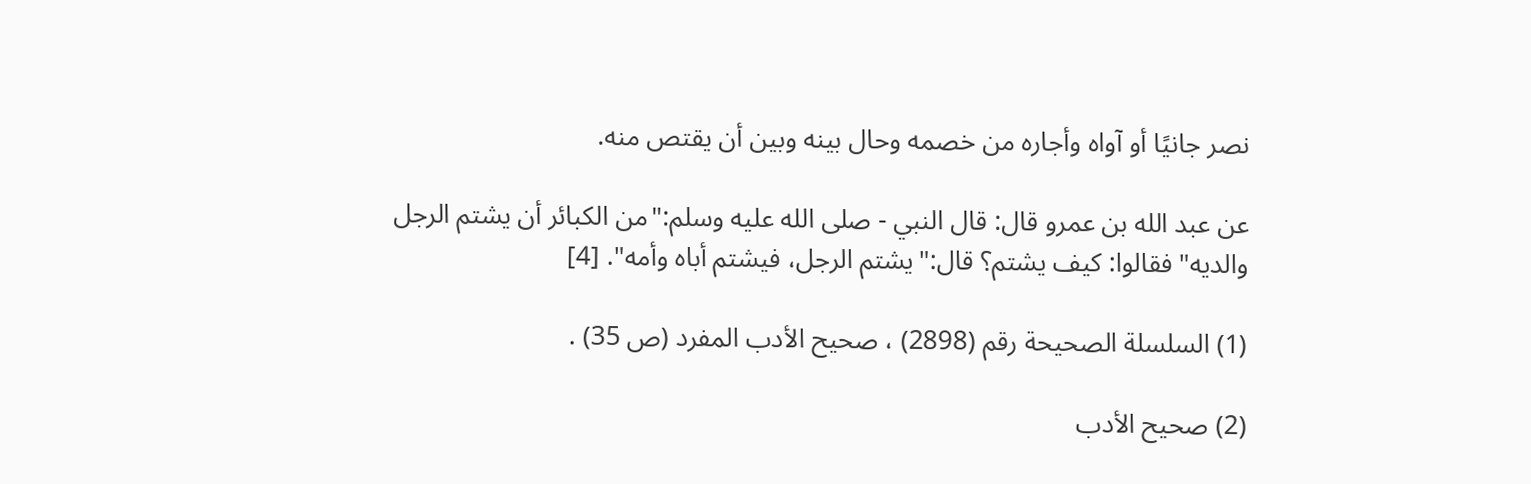نصر جانيًا أو آواه وأجاره من خصمه وحال بينه وبين أن يقتص منه.

عن عبد الله بن عمرو قال: قال النبي - صلى الله عليه وسلم:"من الكبائر أن يشتم الرجل والديه"فقالوا: كيف يشتم؟ قال:"يشتم الرجل، فيشتم أباه وأمه". [4]

(1) السلسلة الصحيحة رقم (2898) ، صحيح الأدب المفرد (ص 35) .

(2) صحيح الأدب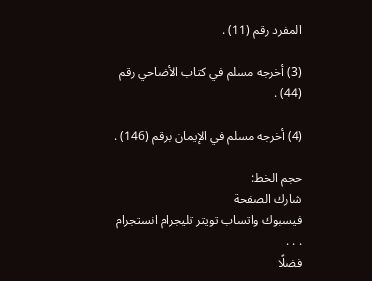المفرد رقم (11) .

(3) أخرجه مسلم في كتاب الأضاحي رقم (44) .

(4) أخرجه مسلم في الإيمان برقم (146) .

حجم الخط:
شارك الصفحة
فيسبوك واتساب تويتر تليجرام انستجرام
. . .
فضلًا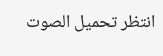انتظر تحميل الصوت